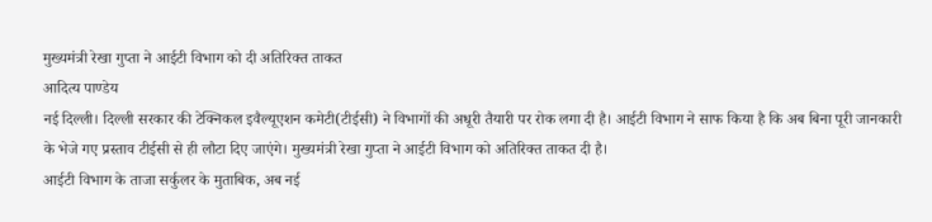मुख्यमंत्री रेखा गुप्ता ने आईटी विभाग को दी अतिरिक्त ताकत
आदित्य पाण्डेय
नई दिल्ली। दिल्ली सरकार की टेक्निकल इवैल्यूएशन कमेटी(टीईसी) ने विभागों की अधूरी तैयारी पर रोक लगा दी है। आईटी विभाग ने साफ किया है कि अब बिना पूरी जानकारी के भेजे गए प्रस्ताव टीईसी से ही लौटा दिए जाएंगे। मुख्यमंत्री रेखा गुप्ता ने आईटी विभाग को अतिरिक्त ताकत दी है।
आईटी विभाग के ताजा सर्कुलर के मुताबिक, अब नई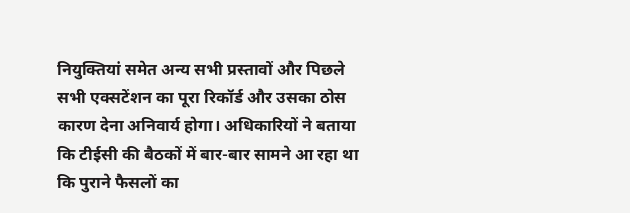नियुक्तियां समेत अन्य सभी प्रस्तावों और पिछले सभी एक्सटेंशन का पूरा रिकॉर्ड और उसका ठोस कारण देना अनिवार्य होगा। अधिकारियों ने बताया कि टीईसी की बैठकों में बार-बार सामने आ रहा था कि पुराने फैसलों का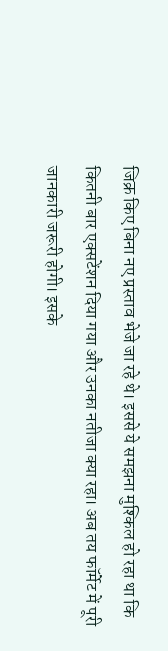जिक्र किए बिना नए प्रस्ताव भेजे जा रहे थे। इससे ये समझना मुश्किल हो रहा था कि कितनी बार एक्सटेंशन दिया गया और उनका नतीजा क्या रहा। अब तय फॉर्मेट में पूरी जानकारी जरूरी होगी। इसके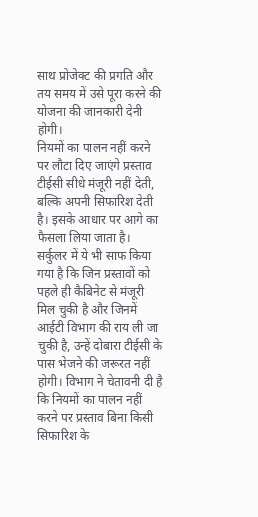साथ प्रोजेक्ट की प्रगति और तय समय में उसे पूरा करने की योजना की जानकारी देनी होगी।
नियमों का पालन नहीं करने पर लौटा दिए जाएंगे प्रस्ताव
टीईसी सीधे मंजूरी नहीं देती, बल्कि अपनी सिफारिश देती है। इसके आधार पर आगे का फैसला लिया जाता है। सर्कुलर में ये भी साफ किया गया है कि जिन प्रस्तावों को पहले ही कैबिनेट से मंजूरी मिल चुकी है और जिनमें आईटी विभाग की राय ली जा चुकी है, उन्हें दोबारा टीईसी के पास भेजने की जरूरत नहीं होगी। विभाग ने चेतावनी दी है कि नियमों का पालन नहीं करने पर प्रस्ताव बिना किसी सिफारिश के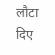लौटा दिए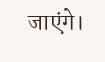जाएंगे।